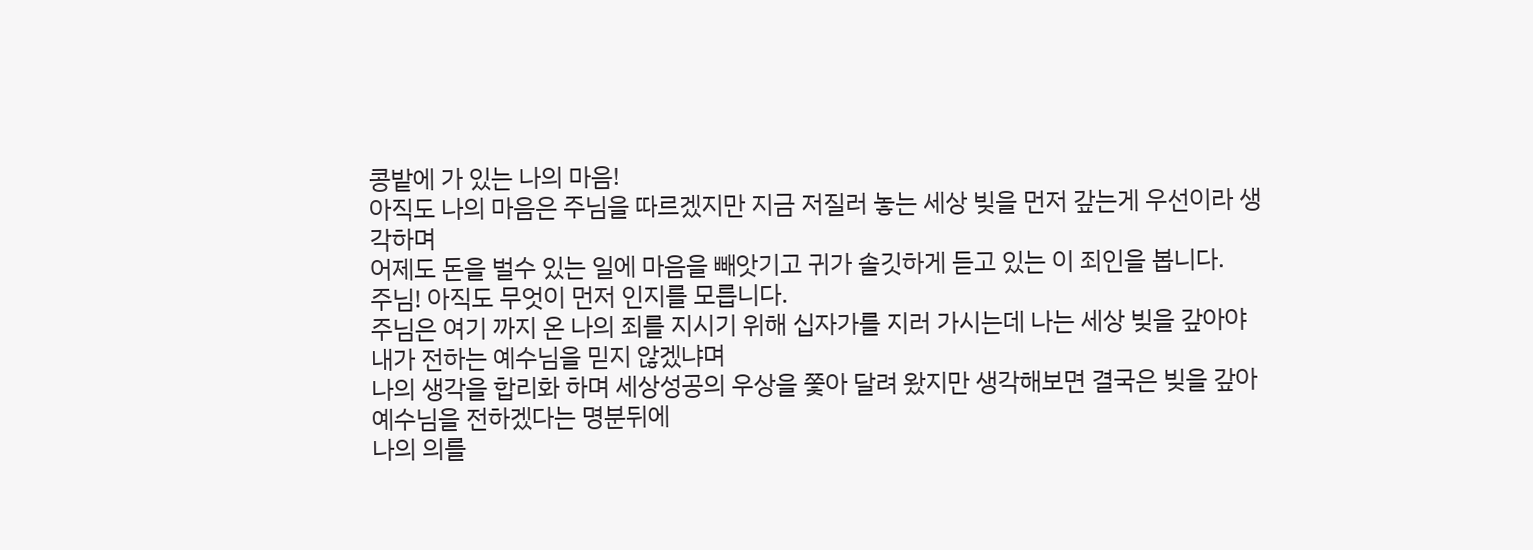콩밭에 가 있는 나의 마음!
아직도 나의 마음은 주님을 따르겠지만 지금 저질러 놓는 세상 빚을 먼저 갚는게 우선이라 생각하며
어제도 돈을 벌수 있는 일에 마음을 빼앗기고 귀가 솔깃하게 듣고 있는 이 죄인을 봅니다.
주님! 아직도 무엇이 먼저 인지를 모릅니다.
주님은 여기 까지 온 나의 죄를 지시기 위해 십자가를 지러 가시는데 나는 세상 빚을 갚아야 내가 전하는 예수님을 믿지 않겠냐며
나의 생각을 합리화 하며 세상성공의 우상을 쫓아 달려 왔지만 생각해보면 결국은 빚을 갚아 예수님을 전하겠다는 명분뒤에
나의 의를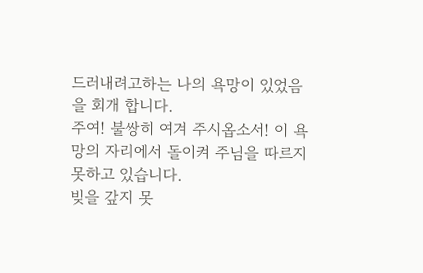드러내려고하는 나의 욕망이 있었음을 회개 합니다.
주여! 불쌍히 여겨 주시옵소서! 이 욕망의 자리에서 돌이켜 주님을 따르지 못하고 있습니다.
빚을 갚지 못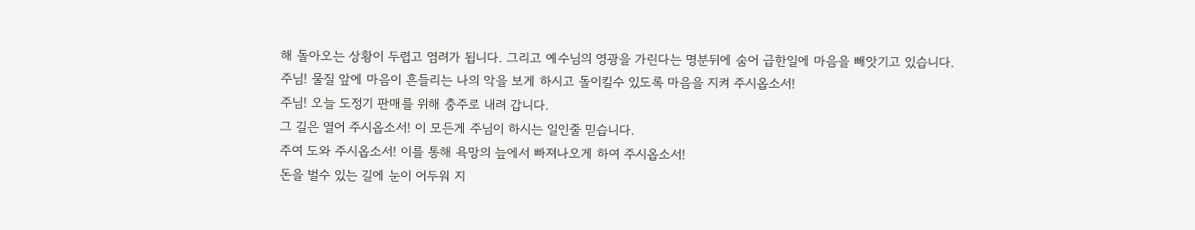해 돌아오는 상황이 두렵고 염려가 됩니다. 그리고 예수님의 영광을 가린다는 명분뒤에 숨어 급한일에 마음을 빼앗기고 있습니다.
주님! 물질 앞에 마음이 흔들리는 나의 악을 보게 하시고 돌이킬수 있도록 마음을 지켜 주시옵소서!
주님! 오늘 도정기 판매를 위해 충주로 내려 갑니다.
그 길은 열어 주시옵소서! 이 모든게 주님이 하시는 일인줄 믿습니다.
주여 도와 주시옵소서! 이를 통해 욕망의 늪에서 빠져나오게 하여 주시옵소서!
돈을 벌수 있는 길에 눈이 어두워 지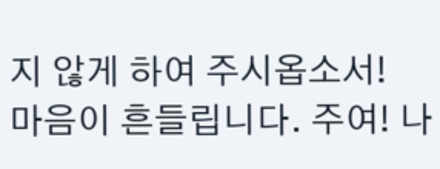지 않게 하여 주시옵소서!
마음이 흔들립니다. 주여! 나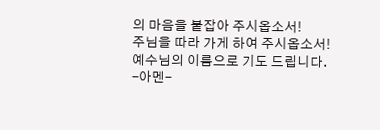의 마음을 붙잡아 주시옵소서!
주님을 따라 가게 하여 주시옵소서!
예수님의 이름으로 기도 드립니다. -아멘-